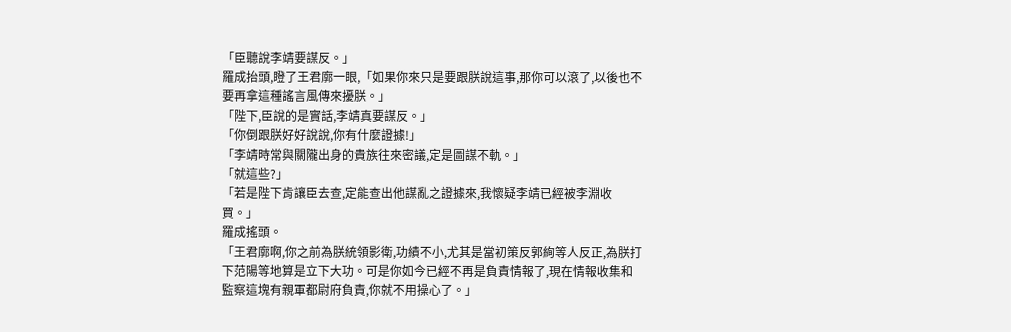「臣聽說李靖要謀反。」
羅成抬頭,瞪了王君廓一眼,「如果你來只是要跟朕說這事,那你可以滾了,以後也不要再拿這種謠言風傳來擾朕。」
「陛下,臣說的是實話,李靖真要謀反。」
「你倒跟朕好好說說,你有什麼證據!」
「李靖時常與關隴出身的貴族往來密議,定是圖謀不軌。」
「就這些?」
「若是陛下肯讓臣去查,定能查出他謀亂之證據來,我懷疑李靖已經被李淵收買。」
羅成搖頭。
「王君廓啊,你之前為朕統領影衛,功績不小,尤其是當初策反郭絢等人反正,為朕打下范陽等地算是立下大功。可是你如今已經不再是負責情報了,現在情報收集和監察這塊有親軍都尉府負責,你就不用操心了。」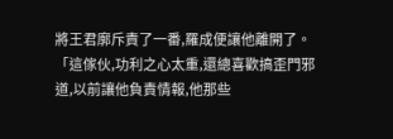將王君廓斥責了一番,羅成便讓他離開了。
「這傢伙,功利之心太重,還總喜歡搞歪門邪道,以前讓他負責情報,他那些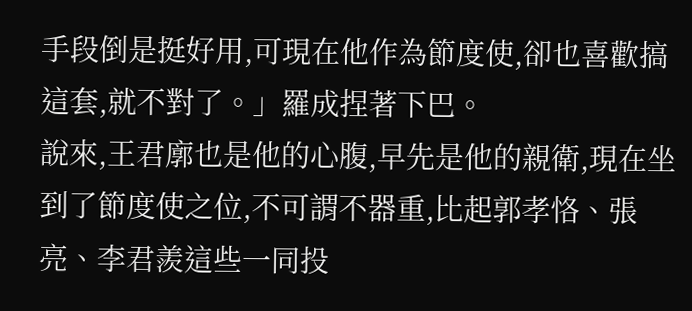手段倒是挺好用,可現在他作為節度使,卻也喜歡搞這套,就不對了。」羅成捏著下巴。
說來,王君廓也是他的心腹,早先是他的親衛,現在坐到了節度使之位,不可謂不器重,比起郭孝恪、張亮、李君羨這些一同投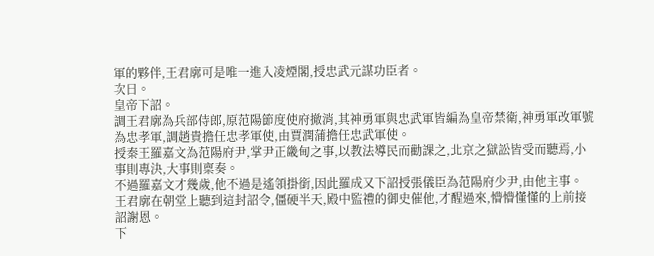軍的夥伴,王君廓可是唯一進入凌煙閣,授忠武元謀功臣者。
次日。
皇帝下詔。
調王君廓為兵部侍郎,原范陽節度使府撤消,其神勇軍與忠武軍皆編為皇帝禁衛,神勇軍改軍號為忠孝軍,調趙貴擔任忠孝軍使,由賈潤蒲擔任忠武軍使。
授秦王羅嘉文為范陽府尹,掌尹正畿甸之事,以教法導民而勸課之,北京之獄訟皆受而聽焉,小事則專決,大事則稟奏。
不過羅嘉文才幾歲,他不過是遙領掛銜,因此羅成又下詔授張儀臣為范陽府少尹,由他主事。
王君廓在朝堂上聽到這封詔令,僵硬半天,殿中監禮的御史催他,才醒過來,懵懵懂懂的上前接詔謝恩。
下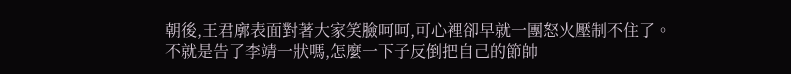朝後,王君廓表面對著大家笑臉呵呵,可心裡卻早就一團怒火壓制不住了。
不就是告了李靖一狀嗎,怎麼一下子反倒把自己的節帥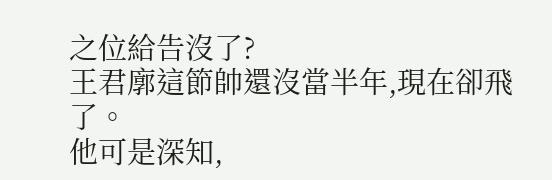之位給告沒了?
王君廓這節帥還沒當半年,現在卻飛了。
他可是深知,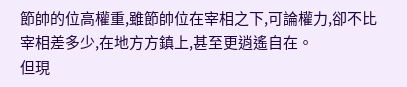節帥的位高權重,雖節帥位在宰相之下,可論權力,卻不比宰相差多少,在地方方鎮上,甚至更逍遙自在。
但現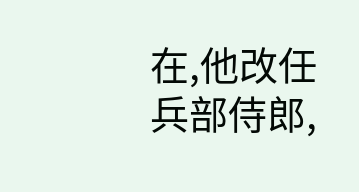在,他改任兵部侍郎,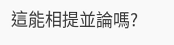這能相提並論嗎?